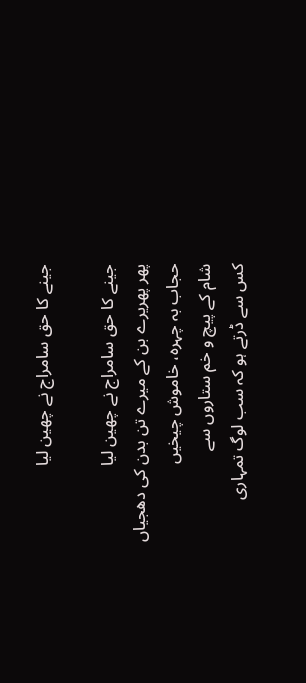جینے کا حق سامراج نے چھین لیا

جینے کا حق سامراج نے چھین لیا
پھر پھریرے بن کے میرے تن بدن کی دھجیاں
حجاب بہ چہرہ، خاموش چیخیں
شام کے پیچ و خم ستاروں سے
کس سے ڈرتے ہو کہ سب لوگ تمہاری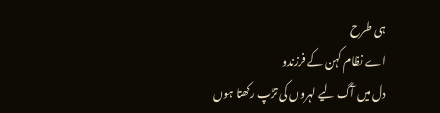ہی طرح
اے نظام کہن کے فرزندو
دل میں آگ لیے لہروں کی تڑپ رکھتا ہوں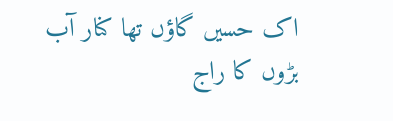اک حسیں گاؤں تھا کنار آب
بڑوں کا راج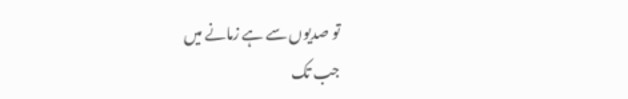تو صدیوں سے ہے زمانے میں
جب تک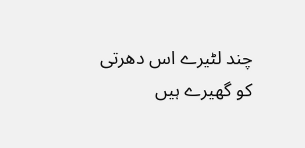چند لٹیرے اس دھرتی کو گھیرے ہیں